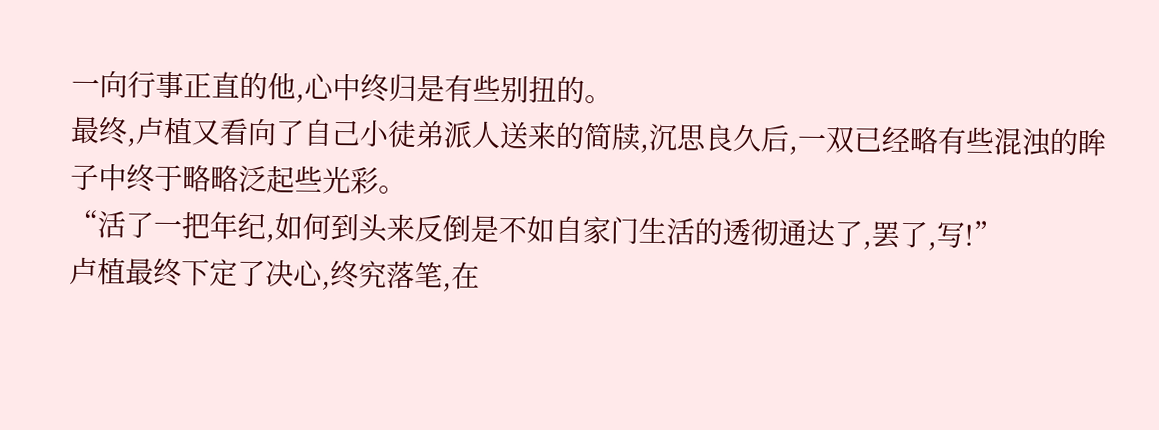一向行事正直的他,心中终归是有些别扭的。
最终,卢植又看向了自己小徒弟派人送来的简牍,沉思良久后,一双已经略有些混浊的眸子中终于略略泛起些光彩。
“活了一把年纪,如何到头来反倒是不如自家门生活的透彻通达了,罢了,写!”
卢植最终下定了决心,终究落笔,在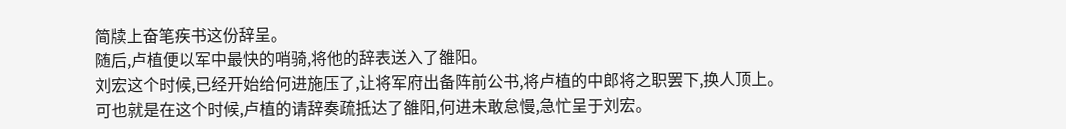简牍上奋笔疾书这份辞呈。
随后,卢植便以军中最快的哨骑,将他的辞表送入了雒阳。
刘宏这个时候,已经开始给何进施压了,让将军府出备阵前公书,将卢植的中郎将之职罢下,换人顶上。
可也就是在这个时候,卢植的请辞奏疏抵达了雒阳,何进未敢怠慢,急忙呈于刘宏。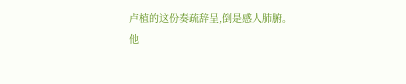卢植的这份奏疏辞呈,倒是感人肺腑。
他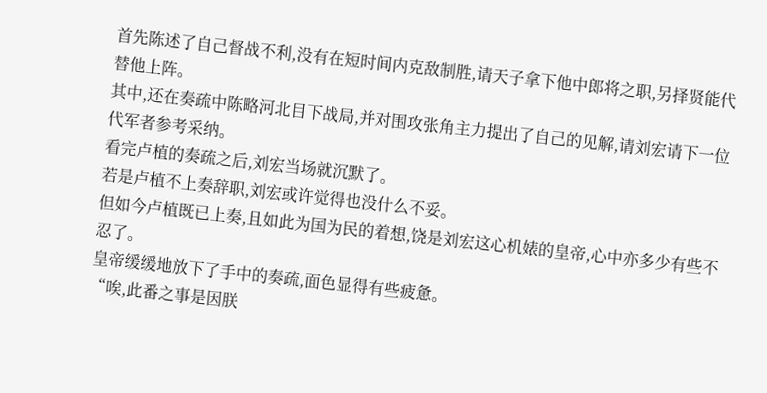首先陈述了自己督战不利,没有在短时间内克敌制胜,请天子拿下他中郎将之职,另择贤能代替他上阵。
其中,还在奏疏中陈略河北目下战局,并对围攻张角主力提出了自己的见解,请刘宏请下一位代军者参考采纳。
看完卢植的奏疏之后,刘宏当场就沉默了。
若是卢植不上奏辞职,刘宏或许觉得也没什么不妥。
但如今卢植既已上奏,且如此为国为民的着想,饶是刘宏这心机婊的皇帝,心中亦多少有些不忍了。
皇帝缓缓地放下了手中的奏疏,面色显得有些疲惫。
“唉,此番之事是因朕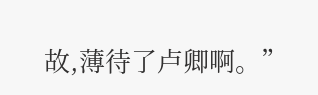故,薄待了卢卿啊。”